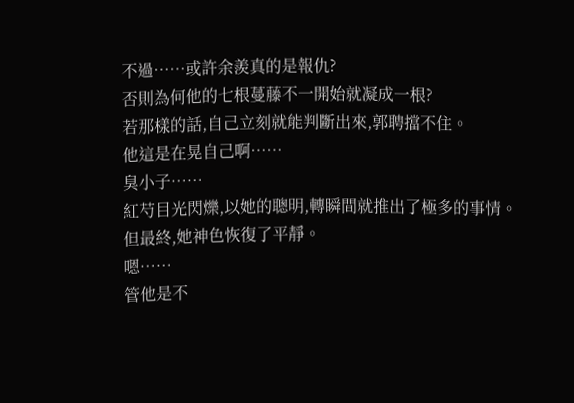不過……或許余羨真的是報仇?
否則為何他的七根蔓藤不一開始就凝成一根?
若那樣的話,自己立刻就能判斷出來,郭聘擋不住。
他這是在晃自己啊……
臭小子……
紅芍目光閃爍,以她的聰明,轉瞬間就推出了極多的事情。
但最終,她神色恢復了平靜。
嗯……
管他是不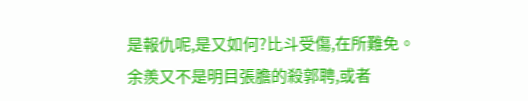是報仇呢,是又如何?比斗受傷,在所難免。
余羨又不是明目張膽的殺郭聘,或者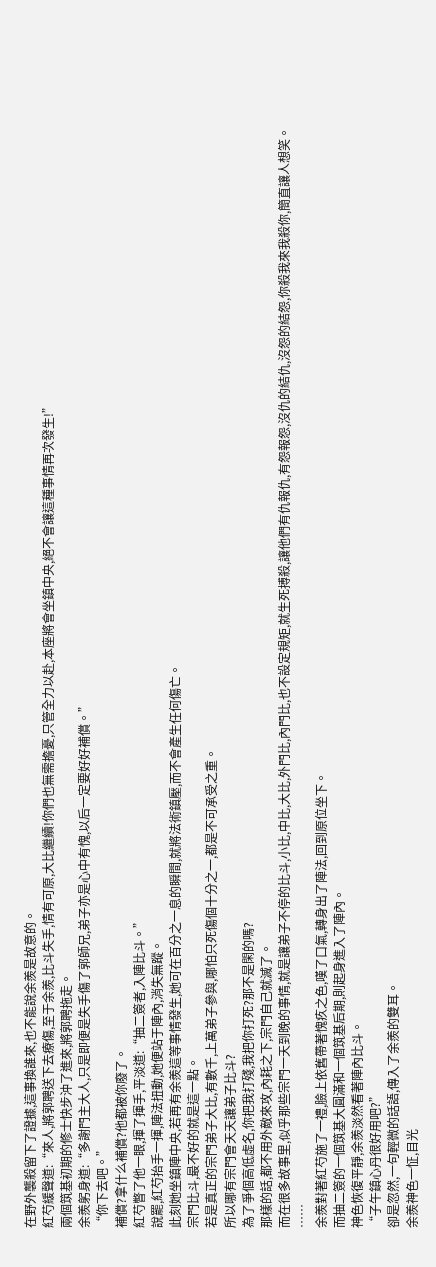在野外襲殺留下了證據,這事換誰來,也不能說余羨是故意的。
紅芍緩聲道:“來人,將郭聘送下去療傷,至于余羨,比斗失手,情有可原,大比繼續!你們也無需擔憂,只管全力以赴,本座將會坐鎮中央,絕不會讓這種事情再次發生!”
兩個筑基初期的修士快步沖了進來,將郭聘拖走。
余羨躬身道:“多謝門主大人,只是即便是失手傷了郭師兄,弟子亦是心中有愧,以后一定要好好補償。”
“你下去吧。”
補償?拿什么補償?他都被你廢了。
紅芍瞥了他一眼,揮了揮手,平淡道:“抽二簽者,入陣比斗。”
說罷,紅芍抬手一揮,陣法扭動,她便站于陣內,消失無蹤。
此刻她坐鎮陣中央,若再有余羨這等事情發生,她可在百分之一息的瞬間,就將法術鎮壓,而不會產生任何傷亡。
宗門比斗,最不好的就是這一點。
若是真正的宗門弟子大比,有數千,上萬弟子參與,哪怕只死傷個十分之一,都是不可承受之重。
所以哪有宗門會天天讓弟子比斗?
為了爭個高低虛名,你把我打殘,我把你打死?那不是閑的嗎?
那樣的話,都不用外敵來攻,內耗之下,宗門自己就滅了。
而在很多故事里,似乎那些宗門一天到晚的事情,就是讓弟子不停的比斗,小比,中比,大比,外門比,內門比,也不設定規矩,就生死搏殺,讓他們有仇報仇,有怨報怨,沒仇的結仇,沒怨的結怨,你殺我來我殺你,簡直讓人想笑。
……
余羨對著紅芍施了一禮,臉上依舊帶著愧疚之色,嘆了口氣,轉身出了陣法,回到原位坐下。
而抽二簽的一個筑基大圓滿和一個筑基后期,則起身進入了陣內。
神色恢復平靜,余羨淡然看著陣內比斗。
“子午鎮心丹很好用吧?”
卻是忽然,一句輕微的話語,傳入了余羨的雙耳。
余羨神色一怔,目光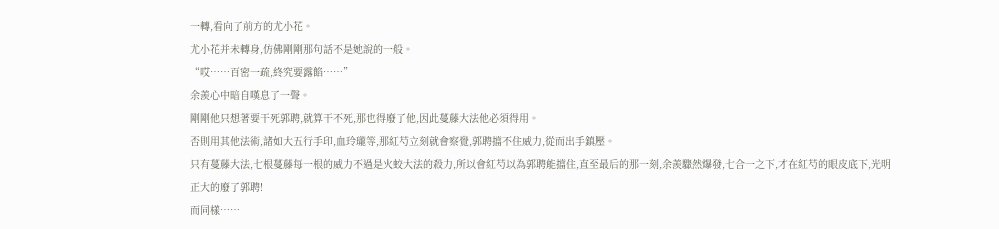一轉,看向了前方的尤小花。
尤小花并未轉身,仿佛剛剛那句話不是她說的一般。
“哎……百密一疏,終究要露餡……”
余羨心中暗自嘆息了一聲。
剛剛他只想著要干死郭聘,就算干不死,那也得廢了他,因此蔓藤大法他必須得用。
否則用其他法術,諸如大五行手印,血玲瓏等,那紅芍立刻就會察覺,郭聘擋不住威力,從而出手鎮壓。
只有蔓藤大法,七根蔓藤每一根的威力不過是火蛟大法的殺力,所以會紅芍以為郭聘能擋住,直至最后的那一刻,余羨驟然爆發,七合一之下,才在紅芍的眼皮底下,光明正大的廢了郭聘!
而同樣……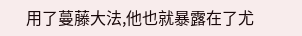用了蔓藤大法,他也就暴露在了尤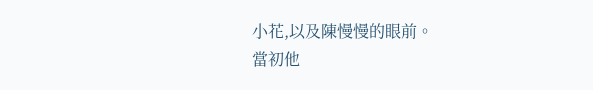小花,以及陳慢慢的眼前。
當初他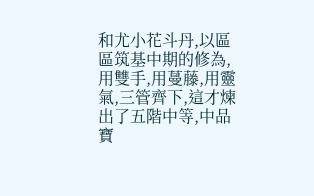和尤小花斗丹,以區區筑基中期的修為,用雙手,用蔓藤,用靈氣,三管齊下,這才煉出了五階中等,中品寶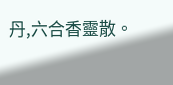丹,六合香靈散。